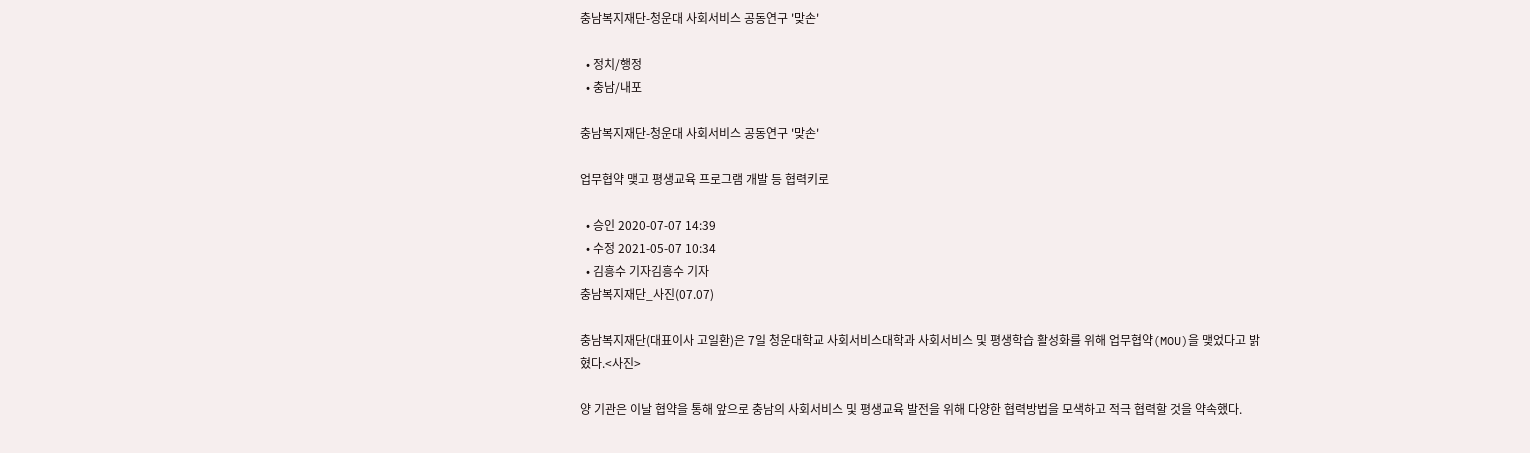충남복지재단-청운대 사회서비스 공동연구 '맞손'

  • 정치/행정
  • 충남/내포

충남복지재단-청운대 사회서비스 공동연구 '맞손'

업무협약 맺고 평생교육 프로그램 개발 등 협력키로

  • 승인 2020-07-07 14:39
  • 수정 2021-05-07 10:34
  • 김흥수 기자김흥수 기자
충남복지재단_사진(07.07)

충남복지재단(대표이사 고일환)은 7일 청운대학교 사회서비스대학과 사회서비스 및 평생학습 활성화를 위해 업무협약(MOU)을 맺었다고 밝혔다.<사진>

양 기관은 이날 협약을 통해 앞으로 충남의 사회서비스 및 평생교육 발전을 위해 다양한 협력방법을 모색하고 적극 협력할 것을 약속했다.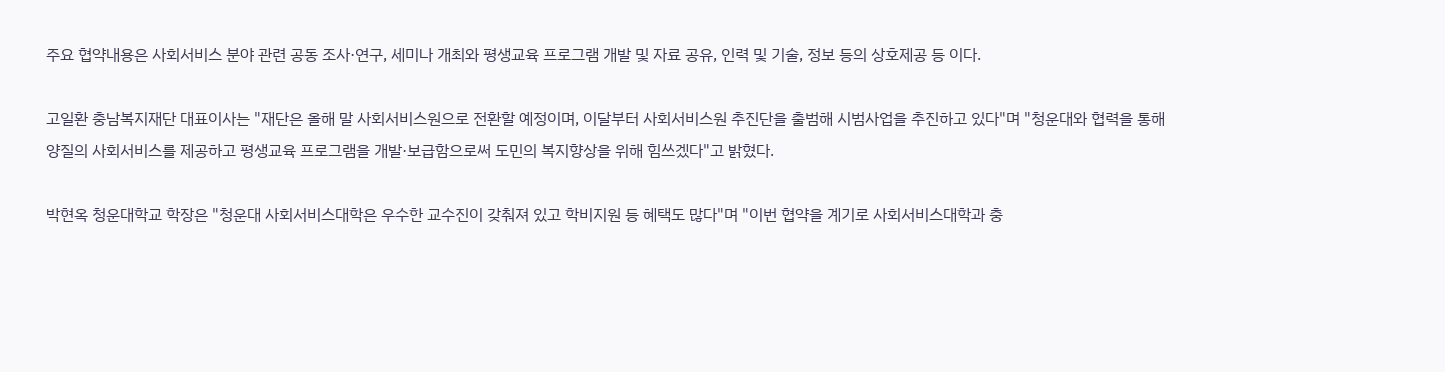주요 협약내용은 사회서비스 분야 관련 공동 조사·연구, 세미나 개최와 평생교육 프로그램 개발 및 자료 공유, 인력 및 기술, 정보 등의 상호제공 등 이다.

고일환 충남복지재단 대표이사는 "재단은 올해 말 사회서비스원으로 전환할 예정이며, 이달부터 사회서비스원 추진단을 출범해 시범사업을 추진하고 있다"며 "청운대와 협력을 통해 양질의 사회서비스를 제공하고 평생교육 프로그램을 개발·보급함으로써 도민의 복지향상을 위해 힘쓰겠다"고 밝혔다.

박현옥 청운대학교 학장은 "청운대 사회서비스대학은 우수한 교수진이 갖춰져 있고 학비지원 등 혜택도 많다"며 "이번 협약을 계기로 사회서비스대학과 충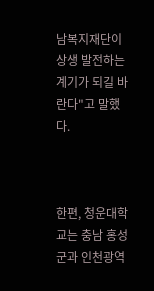남복지재단이 상생 발전하는 계기가 되길 바란다"고 말했다.



한편, 청운대학교는 충남 홍성군과 인천광역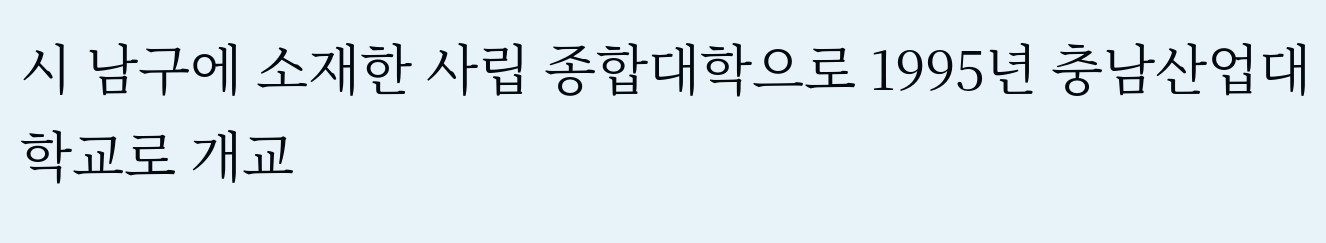시 남구에 소재한 사립 종합대학으로 1995년 충남산업대학교로 개교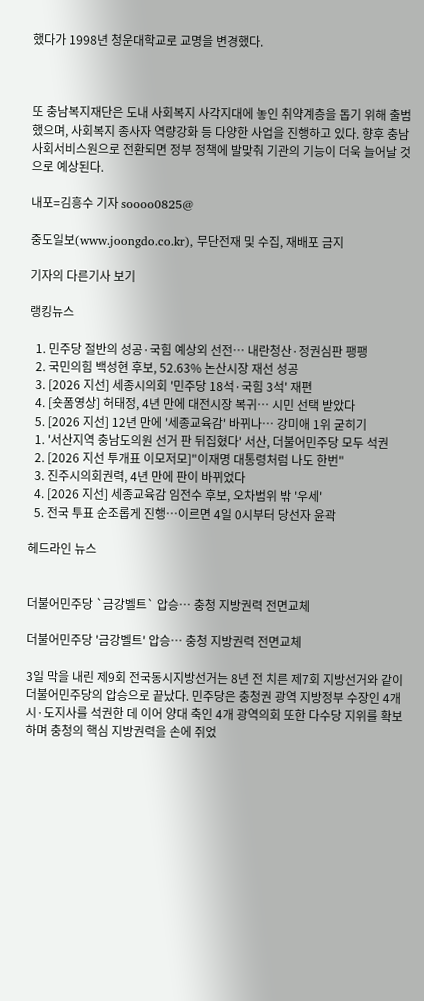했다가 1998년 청운대학교로 교명을 변경했다.



또 충남복지재단은 도내 사회복지 사각지대에 놓인 취약계층을 돕기 위해 출범했으며, 사회복지 종사자 역량강화 등 다양한 사업을 진행하고 있다. 향후 충남사회서비스원으로 전환되면 정부 정책에 발맞춰 기관의 기능이 더욱 늘어날 것으로 예상된다.

내포=김흥수 기자 soooo0825@

중도일보(www.joongdo.co.kr), 무단전재 및 수집, 재배포 금지

기자의 다른기사 보기

랭킹뉴스

  1. 민주당 절반의 성공·국힘 예상외 선전… 내란청산·정권심판 팽팽
  2. 국민의힘 백성현 후보, 52.63% 논산시장 재선 성공
  3. [2026 지선] 세종시의회 '민주당 18석·국힘 3석' 재편
  4. [숏폼영상] 허태정, 4년 만에 대전시장 복귀… 시민 선택 받았다
  5. [2026 지선] 12년 만에 '세종교육감' 바뀌나… 강미애 1위 굳히기
  1. '서산지역 충남도의원 선거 판 뒤집혔다' 서산, 더불어민주당 모두 석권
  2. [2026 지선 투개표 이모저모]"이재명 대통령처럼 나도 한번"
  3. 진주시의회권력, 4년 만에 판이 바뀌었다
  4. [2026 지선] 세종교육감 임전수 후보, 오차범위 밖 '우세'
  5. 전국 투표 순조롭게 진행…이르면 4일 0시부터 당선자 윤곽

헤드라인 뉴스


더불어민주당 `금강벨트` 압승… 충청 지방권력 전면교체

더불어민주당 '금강벨트' 압승… 충청 지방권력 전면교체

3일 막을 내린 제9회 전국동시지방선거는 8년 전 치른 제7회 지방선거와 같이 더불어민주당의 압승으로 끝났다. 민주당은 충청권 광역 지방정부 수장인 4개 시·도지사를 석권한 데 이어 양대 축인 4개 광역의회 또한 다수당 지위를 확보하며 충청의 핵심 지방권력을 손에 쥐었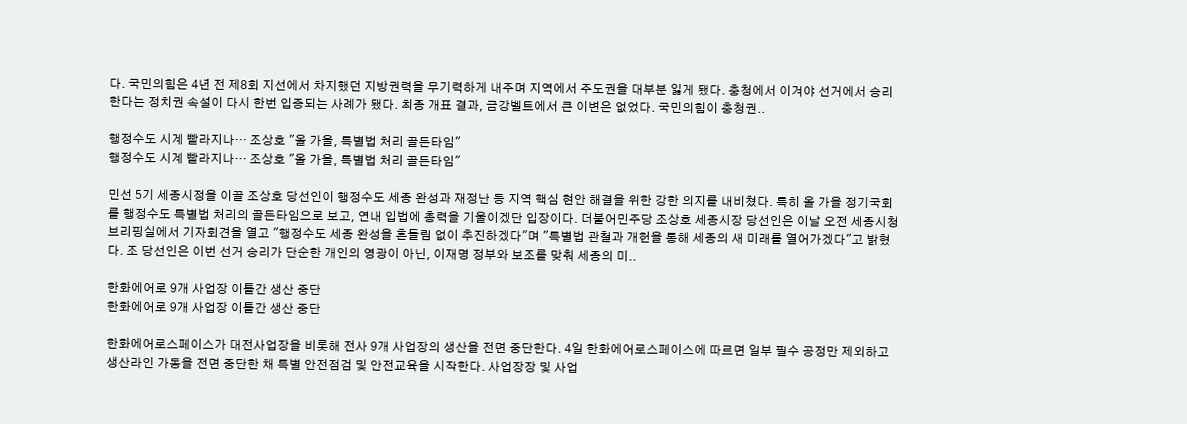다. 국민의힘은 4년 전 제8회 지선에서 차지했던 지방권력을 무기력하게 내주며 지역에서 주도권을 대부분 잃게 됐다. 충청에서 이겨야 선거에서 승리한다는 정치권 속설이 다시 한번 입증되는 사례가 됐다. 최종 개표 결과, 금강벨트에서 큰 이변은 없었다. 국민의힘이 충청권..

행정수도 시계 빨라지나… 조상호 "올 가을, 특별법 처리 골든타임"
행정수도 시계 빨라지나… 조상호 "올 가을, 특별법 처리 골든타임"

민선 5기 세종시정을 이끌 조상호 당선인이 행정수도 세종 완성과 재정난 등 지역 핵심 현안 해결을 위한 강한 의지를 내비쳤다. 특히 올 가을 정기국회를 행정수도 특별법 처리의 골든타임으로 보고, 연내 입법에 총력을 기울이겠단 입장이다. 더불어민주당 조상호 세종시장 당선인은 이날 오전 세종시청 브리핑실에서 기자회견을 열고 "행정수도 세종 완성을 흔들림 없이 추진하겠다"며 "특별법 관철과 개헌을 통해 세종의 새 미래를 열어가겠다"고 밝혔다. 조 당선인은 이번 선거 승리가 단순한 개인의 영광이 아닌, 이재명 정부와 보조를 맞춰 세종의 미..

한화에어로 9개 사업장 이틀간 생산 중단
한화에어로 9개 사업장 이틀간 생산 중단

한화에어로스페이스가 대전사업장을 비롯해 전사 9개 사업장의 생산을 전면 중단한다. 4일 한화에어로스페이스에 따르면 일부 필수 공정만 제외하고 생산라인 가동을 전면 중단한 채 특별 안전점검 및 안전교육을 시작한다. 사업장장 및 사업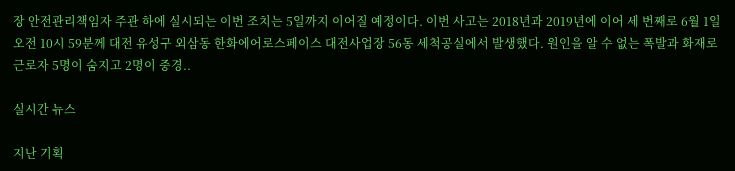장 안전관리책임자 주관 하에 실시되는 이번 조치는 5일까지 이어질 예정이다. 이번 사고는 2018년과 2019년에 이어 세 번째로 6월 1일 오전 10시 59분께 대전 유성구 외삼동 한화에어로스페이스 대전사업장 56동 세척공실에서 발생했다. 원인을 알 수 없는 폭발과 화재로 근로자 5명이 숨지고 2명이 중경..

실시간 뉴스

지난 기획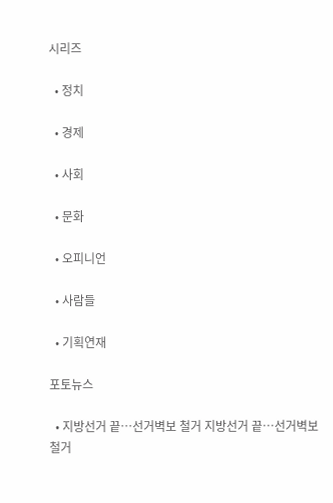시리즈

  • 정치

  • 경제

  • 사회

  • 문화

  • 오피니언

  • 사람들

  • 기획연재

포토뉴스

  • 지방선거 끝…선거벽보 철거 지방선거 끝…선거벽보 철거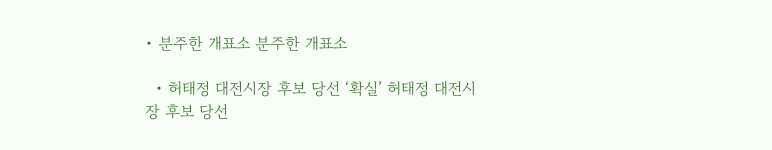• 분주한 개표소 분주한 개표소

  • 허태정 대전시장 후보 당선 ‘확실’ 허태정 대전시장 후보 당선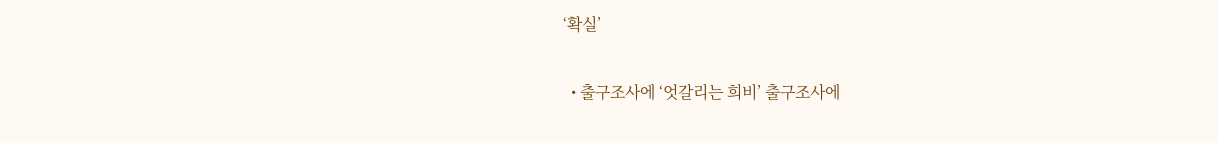‘확실’

  • 출구조사에 ‘엇갈리는 희비’ 출구조사에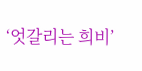‘엇갈리는 희비’